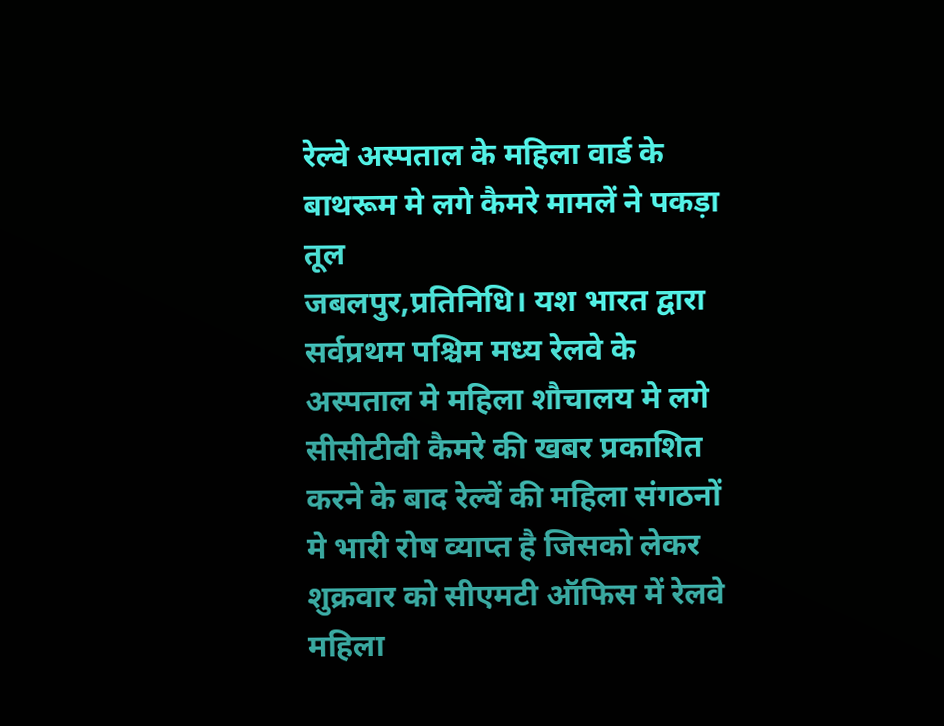रेल्वे अस्पताल के महिला वार्ड के बाथरूम मे लगे कैमरे मामलें ने पकड़ा तूल
जबलपुर,प्रतिनिधि। यश भारत द्वारा सर्वप्रथम पश्चिम मध्य रेलवे के अस्पताल मे महिला शौचालय मे लगे सीसीटीवी कैमरे की खबर प्रकाशित करने के बाद रेल्वें की महिला संगठनों मे भारी रोष व्याप्त है जिसको लेकर शुक्रवार को सीएमटी ऑफिस में रेलवे महिला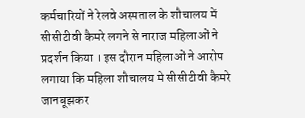कर्मचारियों ने रेलवे अस्पताल के शौचालय में सीसीटीवी कैमरे लगने से नाराज महिलाओं ने प्रदर्शन किया । इस दौरान महिलाओं ने आरोप लगाया कि महिला शौचालय मे सीसीटीवी कैमरे जानबूझकर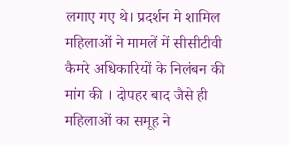लगाए गए थे। प्रदर्शन मे शामिल महिलाओं ने मामलें में सीसीटीवी कैमरे अधिकारियों के निलंबन की मांग की । दोपहर बाद जैसे ही महिलाओं का समूह ने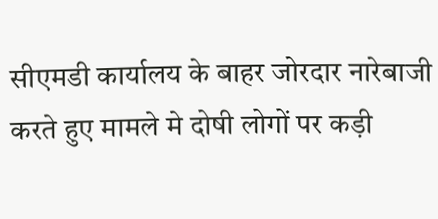सीएमडी कार्यालय के बाहर जोरदार नारेबाजी करते हुए मामले मे दोषी लोगों पर कड़ी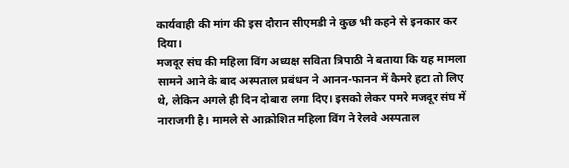कार्यवाही की मांग की इस दौरान सीएमडी ने कुछ भी कहने से इनकार कर दिया।
मजदूर संघ की महिला विंग अध्यक्ष सविता त्रिपाठी ने बताया कि यह मामला सामने आने के बाद अस्पताल प्रबंधन ने आनन-फानन में कैमरे हटा तो लिए थे, लेकिन अगले ही दिन दोबारा लगा दिए। इसको लेकर पमरे मजदूर संघ में नाराजगी है। मामले से आक्रोशित महिला विंग ने रेलवे अस्पताल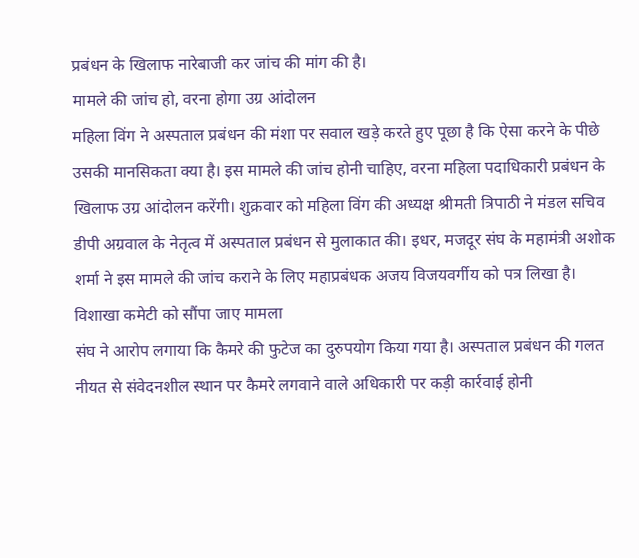प्रबंधन के खिलाफ नारेबाजी कर जांच की मांग की है।
मामले की जांच हो, वरना होगा उग्र आंदोलन
महिला विंग ने अस्पताल प्रबंधन की मंशा पर सवाल खड़े करते हुए पूछा है कि ऐसा करने के पीछे उसकी मानसिकता क्या है। इस मामले की जांच होनी चाहिए, वरना महिला पदाधिकारी प्रबंधन के खिलाफ उग्र आंदोलन करेंगी। शुक्रवार को महिला विंग की अध्यक्ष श्रीमती त्रिपाठी ने मंडल सचिव डीपी अग्रवाल के नेतृत्व में अस्पताल प्रबंधन से मुलाकात की। इधर, मजदूर संघ के महामंत्री अशोक शर्मा ने इस मामले की जांच कराने के लिए महाप्रबंधक अजय विजयवर्गीय को पत्र लिखा है।
विशाखा कमेटी को सौंपा जाए मामला
संघ ने आरोप लगाया कि कैमरे की फुटेज का दुरुपयोग किया गया है। अस्पताल प्रबंधन की गलत नीयत से संवेदनशील स्थान पर कैमरे लगवाने वाले अधिकारी पर कड़ी कार्रवाई होनी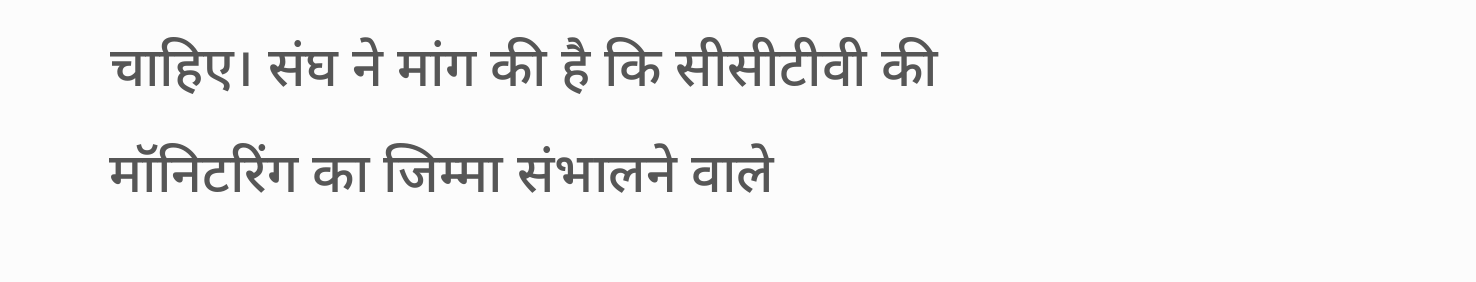चाहिए। संघ ने मांग की है कि सीसीटीवी की मॉनिटरिंग का जिम्मा संभालने वाले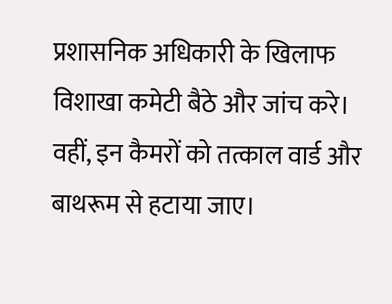प्रशासनिक अधिकारी के खिलाफ विशाखा कमेटी बैठे और जांच करे। वहीं, इन कैमरों को तत्काल वार्ड और बाथरूम से हटाया जाए।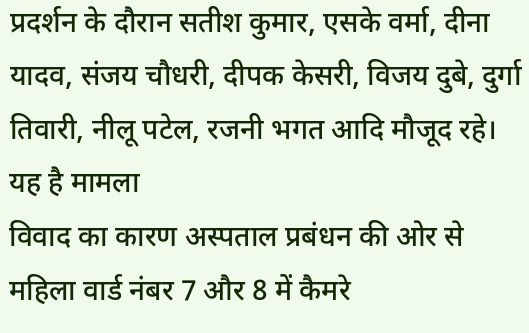प्रदर्शन के दौरान सतीश कुमार, एसके वर्मा, दीना यादव, संजय चौधरी, दीपक केसरी, विजय दुबे, दुर्गा तिवारी, नीलू पटेल, रजनी भगत आदि मौजूद रहे।
यह है मामला
विवाद का कारण अस्पताल प्रबंधन की ओर से महिला वार्ड नंबर 7 और 8 में कैमरे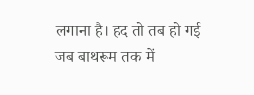लगाना है। हद तो तब हो गई जब बाथरूम तक में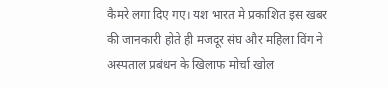कैमरे लगा दिए गए। यश भारत मे प्रकाशित इस खबर की जानकारी होते ही मजदूर संघ और महिला विंग ने अस्पताल प्रबंधन के खिलाफ मोर्चा खोल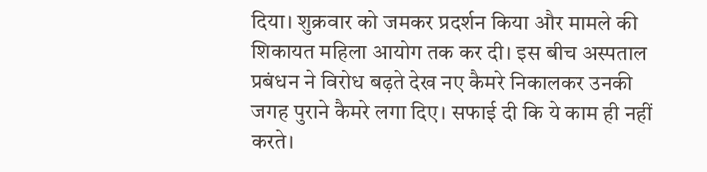दिया। शुक्रवार को जमकर प्रदर्शन किया और मामले की शिकायत महिला आयोग तक कर दी। इस बीच अस्पताल प्रबंधन ने विरोध बढ़ते देख नए कैमरे निकालकर उनकी जगह पुराने कैमरे लगा दिए। सफाई दी कि ये काम ही नहीं करते।